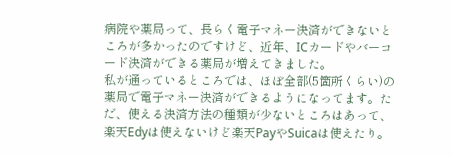病院や薬局って、長らく電子マネー決済ができないところが多かったのですけど、近年、ICカードやバーコード決済ができる薬局が増えてきました。
私が通っているところでは、ほぼ全部(5箇所くらい)の薬局で電子マネー決済ができるようになってます。ただ、使える決済方法の種類が少ないところはあって、楽天Edyは使えないけど楽天PayやSuicaは使えたり。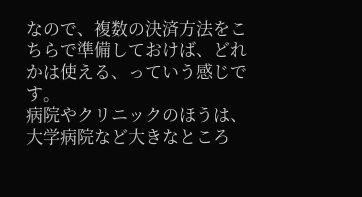なので、複数の決済方法をこちらで準備しておけば、どれかは使える、っていう感じです。
病院やクリニックのほうは、大学病院など大きなところ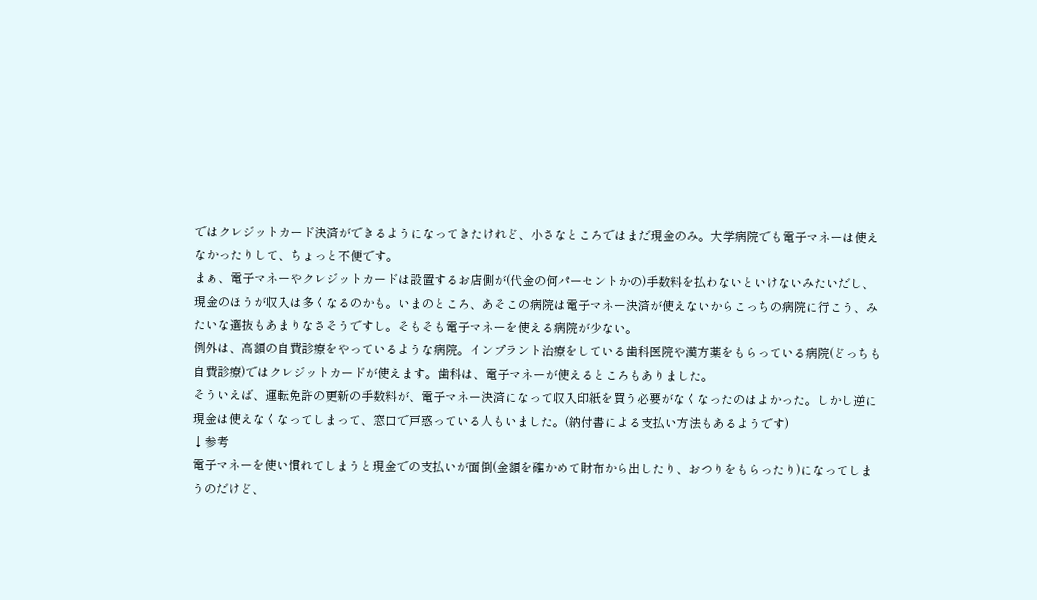ではクレジットカード決済ができるようになってきたけれど、小さなところではまだ現金のみ。大学病院でも電子マネーは使えなかったりして、ちょっと不便です。
まぁ、電子マネーやクレジットカードは設置するお店側が(代金の何パーセントかの)手数料を払わないといけないみたいだし、現金のほうが収入は多くなるのかも。いまのところ、あそこの病院は電子マネー決済が使えないからこっちの病院に行こう、みたいな選抜もあまりなさそうですし。そもそも電子マネーを使える病院が少ない。
例外は、高額の自費診療をやっているような病院。インプラント治療をしている歯科医院や漢方薬をもらっている病院(どっちも自費診療)ではクレジットカードが使えます。歯科は、電子マネーが使えるところもありました。
そういえば、運転免許の更新の手数料が、電子マネー決済になって収入印紙を買う必要がなくなったのはよかった。しかし逆に現金は使えなくなってしまって、窓口で戸惑っている人もいました。(納付書による支払い方法もあるようです)
↓参考
電子マネーを使い慣れてしまうと現金での支払いが面倒(金額を確かめて財布から出したり、おつりをもらったり)になってしまうのだけど、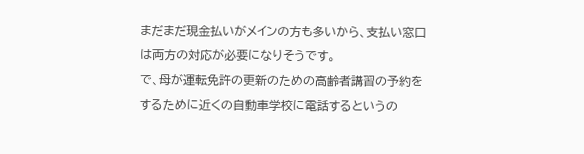まだまだ現金払いがメインの方も多いから、支払い窓口は両方の対応が必要になりそうです。
で、母が運転免許の更新のための高齢者講習の予約をするために近くの自動車学校に電話するというの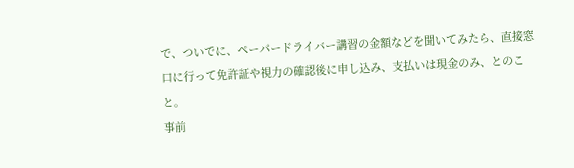で、ついでに、ペーパードライバー講習の金額などを聞いてみたら、直接窓口に行って免許証や視力の確認後に申し込み、支払いは現金のみ、とのこと。
事前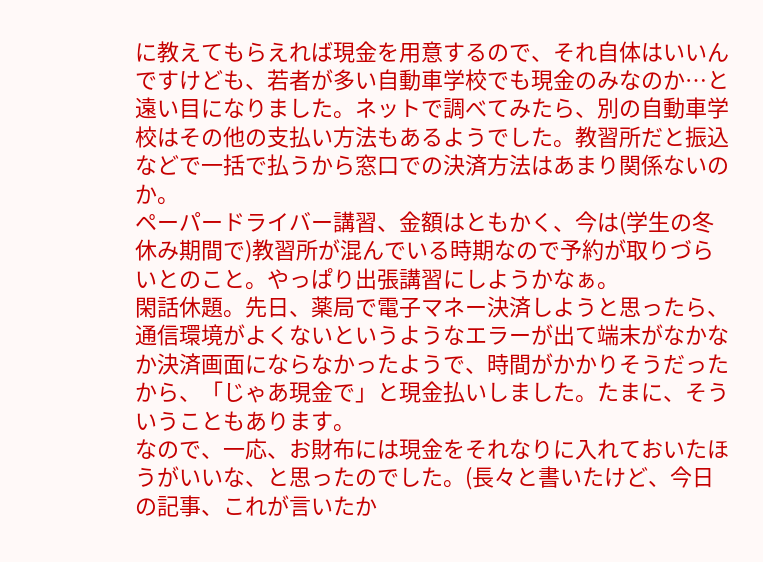に教えてもらえれば現金を用意するので、それ自体はいいんですけども、若者が多い自動車学校でも現金のみなのか…と遠い目になりました。ネットで調べてみたら、別の自動車学校はその他の支払い方法もあるようでした。教習所だと振込などで一括で払うから窓口での決済方法はあまり関係ないのか。
ペーパードライバー講習、金額はともかく、今は(学生の冬休み期間で)教習所が混んでいる時期なので予約が取りづらいとのこと。やっぱり出張講習にしようかなぁ。
閑話休題。先日、薬局で電子マネー決済しようと思ったら、通信環境がよくないというようなエラーが出て端末がなかなか決済画面にならなかったようで、時間がかかりそうだったから、「じゃあ現金で」と現金払いしました。たまに、そういうこともあります。
なので、一応、お財布には現金をそれなりに入れておいたほうがいいな、と思ったのでした。(長々と書いたけど、今日の記事、これが言いたか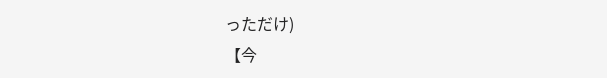っただけ)
【今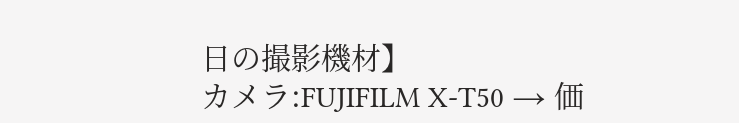日の撮影機材】
カメラ:FUJIFILM X-T50 → 価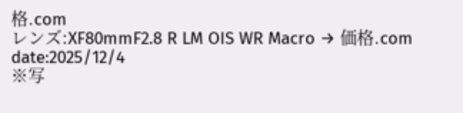格.com
レンズ:XF80mmF2.8 R LM OIS WR Macro → 価格.com
date:2025/12/4
※写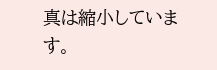真は縮小しています。